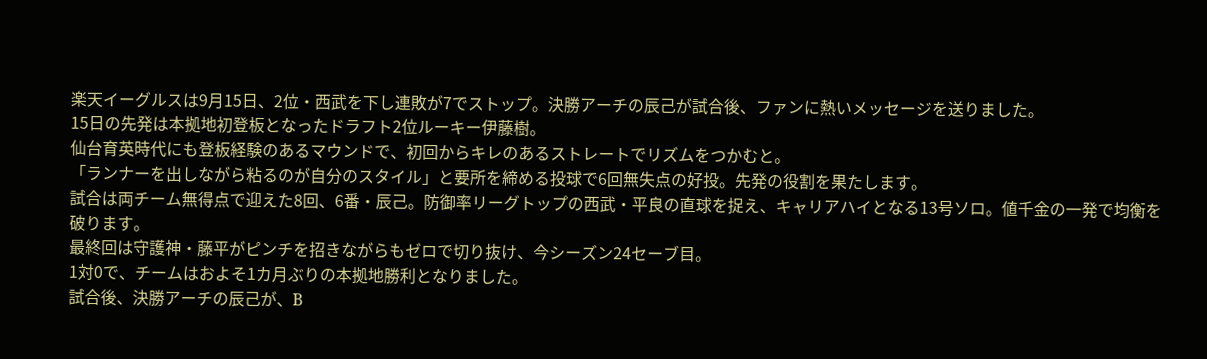楽天イーグルスは9月15日、2位・西武を下し連敗が7でストップ。決勝アーチの辰己が試合後、ファンに熱いメッセージを送りました。
15日の先発は本拠地初登板となったドラフト2位ルーキー伊藤樹。
仙台育英時代にも登板経験のあるマウンドで、初回からキレのあるストレートでリズムをつかむと。
「ランナーを出しながら粘るのが自分のスタイル」と要所を締める投球で6回無失点の好投。先発の役割を果たします。
試合は両チーム無得点で迎えた8回、6番・辰己。防御率リーグトップの西武・平良の直球を捉え、キャリアハイとなる13号ソロ。値千金の一発で均衡を破ります。
最終回は守護神・藤平がピンチを招きながらもゼロで切り抜け、今シーズン24セーブ目。
1対0で、チームはおよそ1カ月ぶりの本拠地勝利となりました。
試合後、決勝アーチの辰己が、B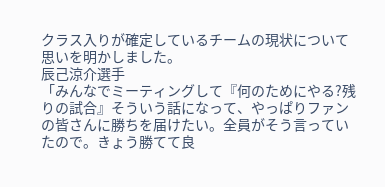クラス入りが確定しているチームの現状について思いを明かしました。
辰己涼介選手
「みんなでミーティングして『何のためにやる?残りの試合』そういう話になって、やっぱりファンの皆さんに勝ちを届けたい。全員がそう言っていたので。きょう勝てて良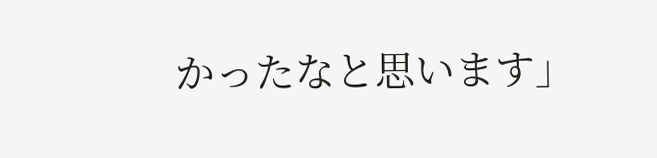かったなと思います」